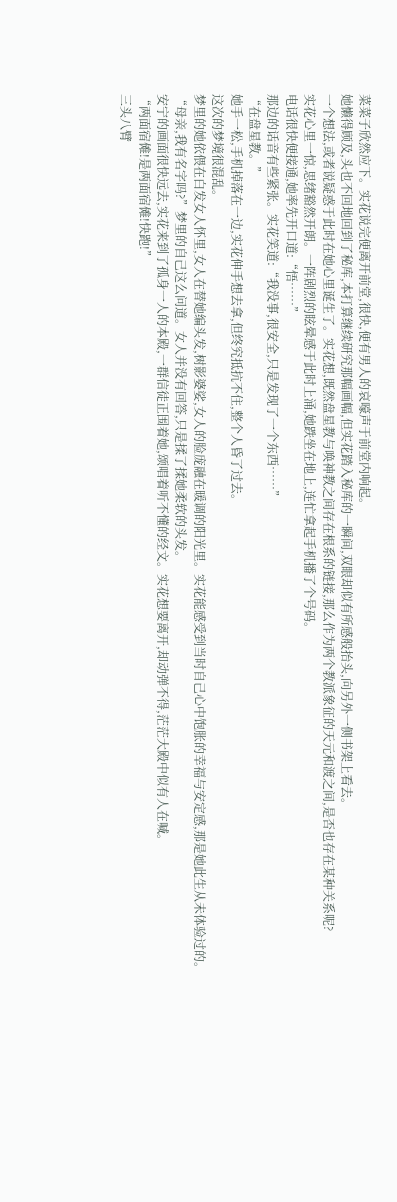菜菜子欣然应下。实花说完便离开前堂,很快,便有男人的哀嚎声于前堂内响起。
她懒得顾及,头也不回地回到了秘库,本打算继续研究那幅画幅,但实花踏入秘库的一瞬间,双眼却似有所感般抬头,向另外一侧书架上看去。
一个想法,或者说疑惑于此时在她心里诞生了。实花想,既然盘星教与唤神教之间存在根系的链接,那么作为两个教派象征的天元和渡之间,是否也存在某种关系呢?
实花心里一惊,思绪豁然开朗。一阵剧烈的眩晕感于此时上涌,她跌坐在地上,连忙拿起手机播了个号码。
电话很快便接通,她率先开口道:“悟……”
那边的话音有些紧张。实花笑道:“我没事,很安全,只是发现了一个东西……”
“在盘星教。”
她手一松,手机掉落在一边,实花伸手想去拿,但终究抵抗不住,整个人昏了过去。
这次的梦境很混乱。
梦里的她依偎在白发女人怀里,女人在替她编头发,树影婆娑,女人的脸庞融在暖调的阳光里。实花能感受到当时自己心中饱胀的幸福与安定感,那是她此生从未体验过的。
“母亲,我有名字吗?”梦里的自己这么问道。女人并没有回答,只是揉了揉她柔软的头发。
安宁的画面很快远去,实花来到了孤身一人的本殿,一群信徒正围着她,颂唱着听不懂的经文。实花想要离开,却动弹不得,茫茫大殿中似有人在喊。
“两面宿傩!是两面宿傩!快跑!”
三头八臂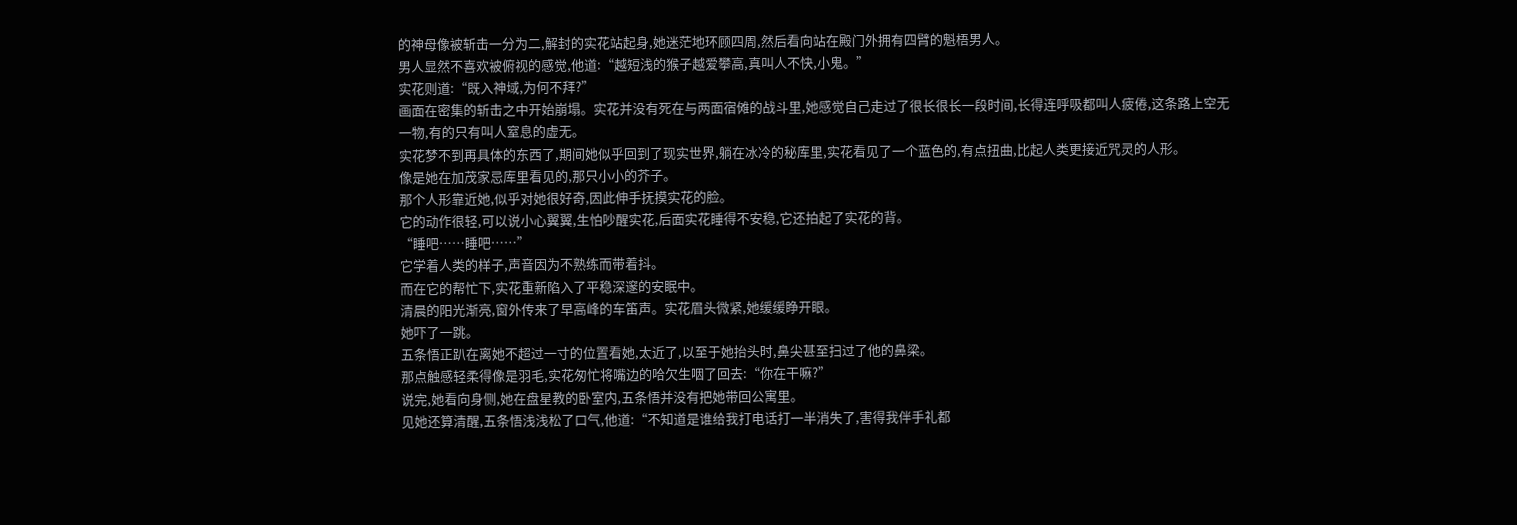的神母像被斩击一分为二,解封的实花站起身,她迷茫地环顾四周,然后看向站在殿门外拥有四臂的魁梧男人。
男人显然不喜欢被俯视的感觉,他道:“越短浅的猴子越爱攀高,真叫人不快,小鬼。”
实花则道:“既入神域,为何不拜?”
画面在密集的斩击之中开始崩塌。实花并没有死在与两面宿傩的战斗里,她感觉自己走过了很长很长一段时间,长得连呼吸都叫人疲倦,这条路上空无一物,有的只有叫人窒息的虚无。
实花梦不到再具体的东西了,期间她似乎回到了现实世界,躺在冰冷的秘库里,实花看见了一个蓝色的,有点扭曲,比起人类更接近咒灵的人形。
像是她在加茂家忌库里看见的,那只小小的芥子。
那个人形靠近她,似乎对她很好奇,因此伸手抚摸实花的脸。
它的动作很轻,可以说小心翼翼,生怕吵醒实花,后面实花睡得不安稳,它还拍起了实花的背。
“睡吧……睡吧……”
它学着人类的样子,声音因为不熟练而带着抖。
而在它的帮忙下,实花重新陷入了平稳深邃的安眠中。
清晨的阳光渐亮,窗外传来了早高峰的车笛声。实花眉头微紧,她缓缓睁开眼。
她吓了一跳。
五条悟正趴在离她不超过一寸的位置看她,太近了,以至于她抬头时,鼻尖甚至扫过了他的鼻梁。
那点触感轻柔得像是羽毛,实花匆忙将嘴边的哈欠生咽了回去:“你在干嘛?”
说完,她看向身侧,她在盘星教的卧室内,五条悟并没有把她带回公寓里。
见她还算清醒,五条悟浅浅松了口气,他道:“不知道是谁给我打电话打一半消失了,害得我伴手礼都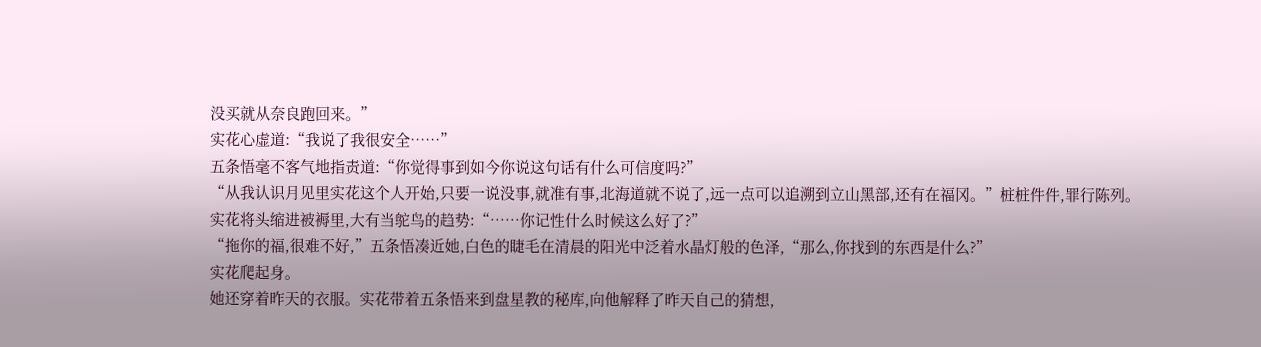没买就从奈良跑回来。”
实花心虚道:“我说了我很安全……”
五条悟毫不客气地指责道:“你觉得事到如今你说这句话有什么可信度吗?”
“从我认识月见里实花这个人开始,只要一说没事,就准有事,北海道就不说了,远一点可以追溯到立山黑部,还有在福冈。”桩桩件件,罪行陈列。
实花将头缩进被褥里,大有当鸵鸟的趋势:“……你记性什么时候这么好了?”
“拖你的福,很难不好,”五条悟凑近她,白色的睫毛在清晨的阳光中泛着水晶灯般的色泽,“那么,你找到的东西是什么?”
实花爬起身。
她还穿着昨天的衣服。实花带着五条悟来到盘星教的秘库,向他解释了昨天自己的猜想,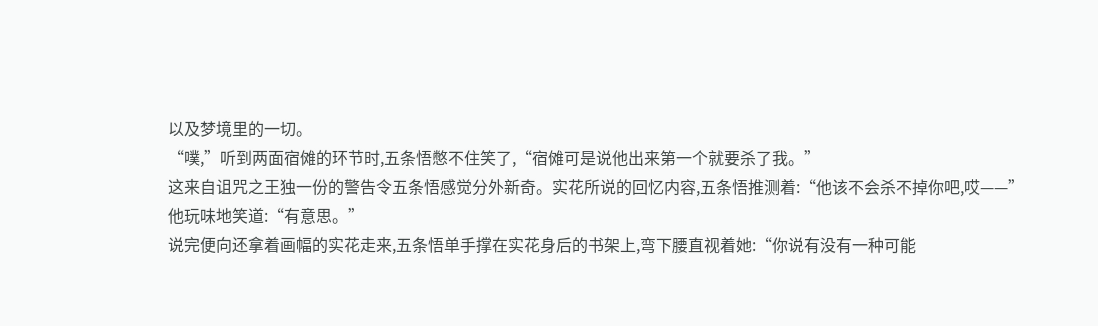以及梦境里的一切。
“噗,”听到两面宿傩的环节时,五条悟憋不住笑了,“宿傩可是说他出来第一个就要杀了我。”
这来自诅咒之王独一份的警告令五条悟感觉分外新奇。实花所说的回忆内容,五条悟推测着:“他该不会杀不掉你吧,哎——”
他玩味地笑道:“有意思。”
说完便向还拿着画幅的实花走来,五条悟单手撑在实花身后的书架上,弯下腰直视着她:“你说有没有一种可能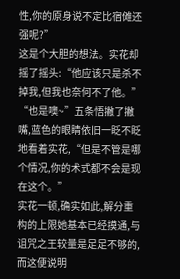性,你的原身说不定比宿傩还强呢?”
这是个大胆的想法。实花却摇了摇头:“他应该只是杀不掉我,但我也奈何不了他。”
“也是噢~”五条悟撇了撇嘴,蓝色的眼睛依旧一眨不眨地看着实花,“但是不管是哪个情况,你的术式都不会是现在这个。”
实花一顿,确实如此,解分重构的上限她基本已经摸通,与诅咒之王较量是足足不够的,而这便说明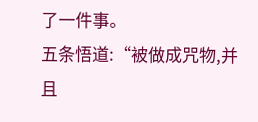了一件事。
五条悟道:“被做成咒物,并且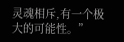灵魂相斥,有一个极大的可能性。”